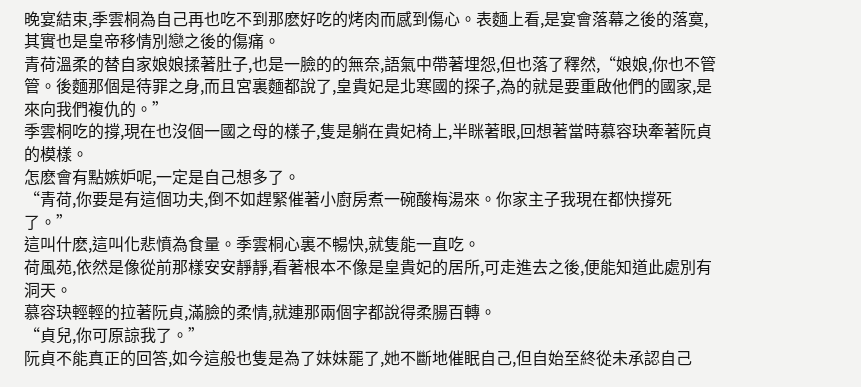晚宴結束,季雲桐為自己再也吃不到那麽好吃的烤肉而感到傷心。表麵上看,是宴會落幕之後的落寞,其實也是皇帝移情別戀之後的傷痛。
青荷溫柔的替自家娘娘揉著肚子,也是一臉的的無奈,語氣中帶著埋怨,但也落了釋然,“娘娘,你也不管管。後麵那個是待罪之身,而且宮裏麵都說了,皇貴妃是北寒國的探子,為的就是要重啟他們的國家,是來向我們複仇的。”
季雲桐吃的撐,現在也沒個一國之母的樣子,隻是躺在貴妃椅上,半眯著眼,回想著當時慕容玦牽著阮貞的模樣。
怎麽會有點嫉妒呢,一定是自己想多了。
“青荷,你要是有這個功夫,倒不如趕緊催著小廚房煮一碗酸梅湯來。你家主子我現在都快撐死了。”
這叫什麽,這叫化悲憤為食量。季雲桐心裏不暢快,就隻能一直吃。
荷風苑,依然是像從前那樣安安靜靜,看著根本不像是皇貴妃的居所,可走進去之後,便能知道此處別有洞天。
慕容玦輕輕的拉著阮貞,滿臉的柔情,就連那兩個字都說得柔腸百轉。
“貞兒,你可原諒我了。”
阮貞不能真正的回答,如今這般也隻是為了妹妹罷了,她不斷地催眠自己,但自始至終從未承認自己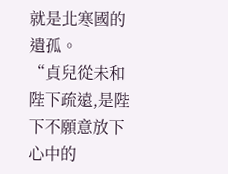就是北寒國的遺孤。
“貞兒從未和陛下疏遠,是陛下不願意放下心中的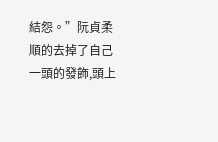結怨。”阮貞柔順的去掉了自己一頭的發飾,頭上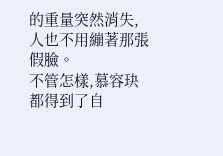的重量突然消失,人也不用繃著那張假臉。
不管怎樣,慕容玦都得到了自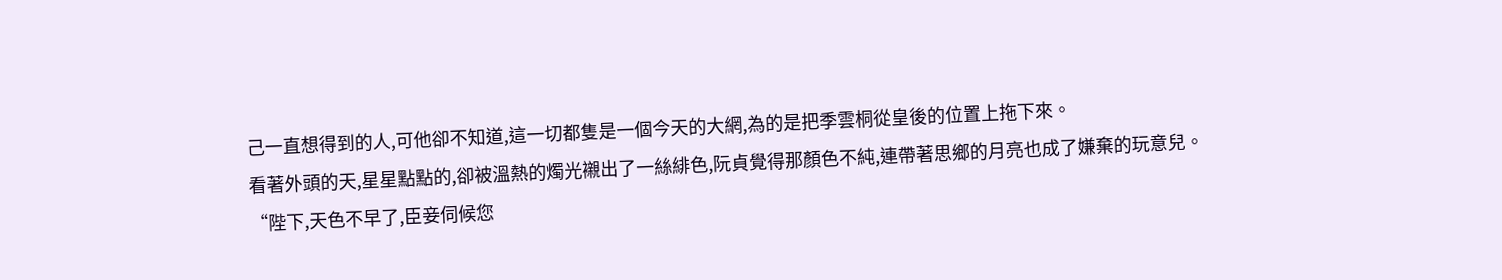己一直想得到的人,可他卻不知道,這一切都隻是一個今天的大網,為的是把季雲桐從皇後的位置上拖下來。
看著外頭的天,星星點點的,卻被溫熱的燭光襯出了一絲緋色,阮貞覺得那顏色不純,連帶著思鄉的月亮也成了嫌棄的玩意兒。
“陛下,天色不早了,臣妾伺候您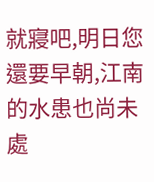就寢吧,明日您還要早朝,江南的水患也尚未處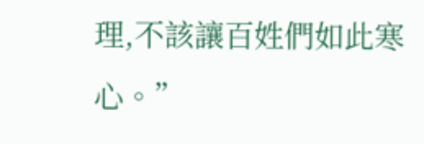理,不該讓百姓們如此寒心。”